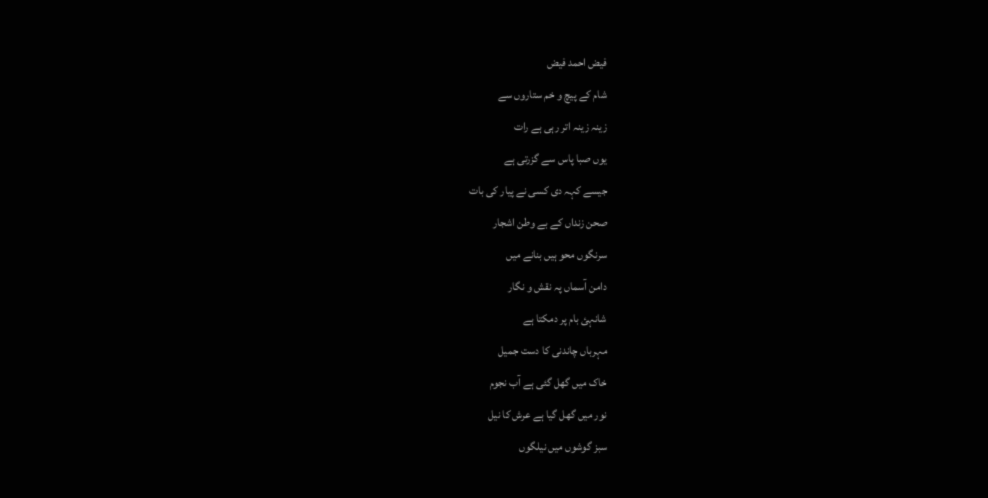فیض احمد فیض
شام کے پیچ و خم ستاروں سے
زینہ زینہ اتر رہی ہے رات
یوں صبا پاس سے گزرتی ہے
جیسے کہہ دی کسی نے پیار کی بات
صحن زنداں کے بے وطن اشجار
سرنگوں محو ہیں بنانے میں
دامن آسماں پہ نقش و نگار
شانہئ بام پر دمکتا ہے
مہرباں چاندنی کا دست جمیل
خاک میں گھل گئی ہے آب نجوم
نور میں گھل گیا ہے عرش کا نیل
سبز گوشوں میں نیلگوں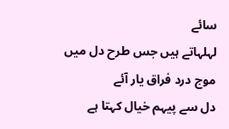سائے
لہلہاتے ہیں جس طرح دل میں
موج درد فراق یار آئے
دل سے پیہم خیال کہتا ہے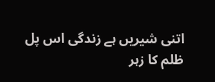اتنی شیریں ہے زندگی اس پل
ظلم کا زہر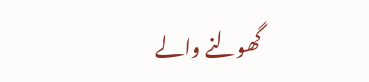گھولنے والے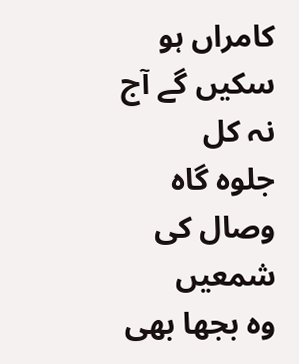کامراں ہو سکیں گے آج نہ کل
جلوہ گاہ وصال کی شمعیں
وہ بجھا بھی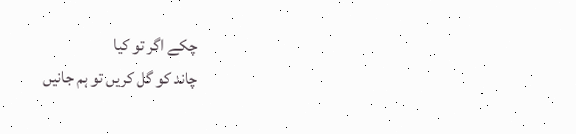چکے اگر تو کیا
چاند کو گل کریں تو ہم جانیں